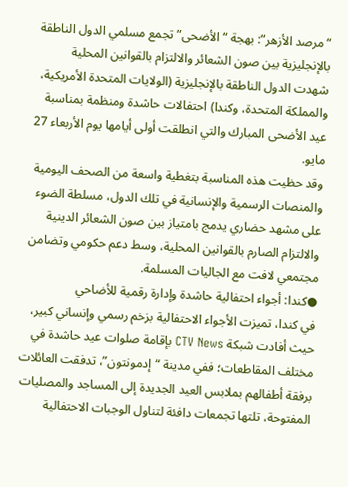“مرصد الأزهر”: بهجة “الأضحى” تجمع مسلمي الدول الناطقة بالإنجليزية بين صون الشعائر والالتزام بالقوانين المحلية
شهدت الدول الناطقة بالإنجليزية (الولايات المتحدة الأمريكية، والمملكة المتحدة، وكندا) احتفالات حاشدة ومنظمة بمناسبة عيد الأضحى المبارك والتي انطلقت أولى أيامها يوم الأربعاء 27 مايو.
وقد حظيت هذه المناسبة بتغطية واسعة من الصحف اليومية والمنصات الرسمية والإنسانية في تلك الدول، مسلطة الضوء على مشهد حضاري يدمج بامتياز بين صون الشعائر الدينية والالتزام الصارم بالقوانين المحلية، وسط دعم حكومي وتضامن مجتمعي لافت مع الجاليات المسلمة.
●كندا: أجواء احتفالية حاشدة وإدارة رقمية للأضاحي
في كندا، تميزت الأجواء الاحتفالية بزخم رسمي وإنساني كبير، حيث أفادت شبكة CTV News بإقامة صلوات عيد حاشدة في مختلف المقاطعات؛ ففي مدينة “إدمونتون”، تدفقت العائلات برفقة أطفالهم بملابس العيد الجديدة إلى المساجد والمصليات المفتوحة، تلتها تجمعات دافئة لتناول الوجبات الاحتفالية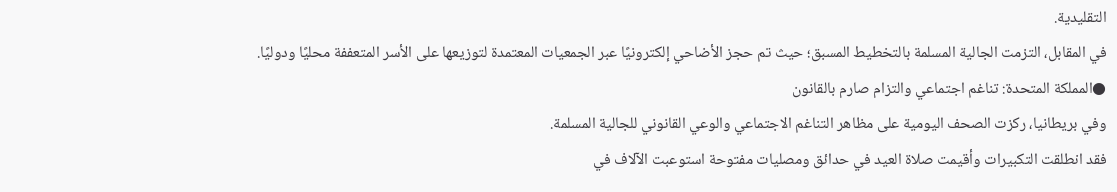التقليدية.
في المقابل، التزمت الجالية المسلمة بالتخطيط المسبق؛ حيث تم حجز الأضاحي إلكترونيًا عبر الجمعيات المعتمدة لتوزيعها على الأسر المتعففة محليًا ودوليًا.
●المملكة المتحدة: تناغم اجتماعي والتزام صارم بالقانون
وفي بريطانيا، ركزت الصحف اليومية على مظاهر التناغم الاجتماعي والوعي القانوني للجالية المسلمة.
فقد انطلقت التكبيرات وأقيمت صلاة العيد في حدائق ومصليات مفتوحة استوعبت الآلاف في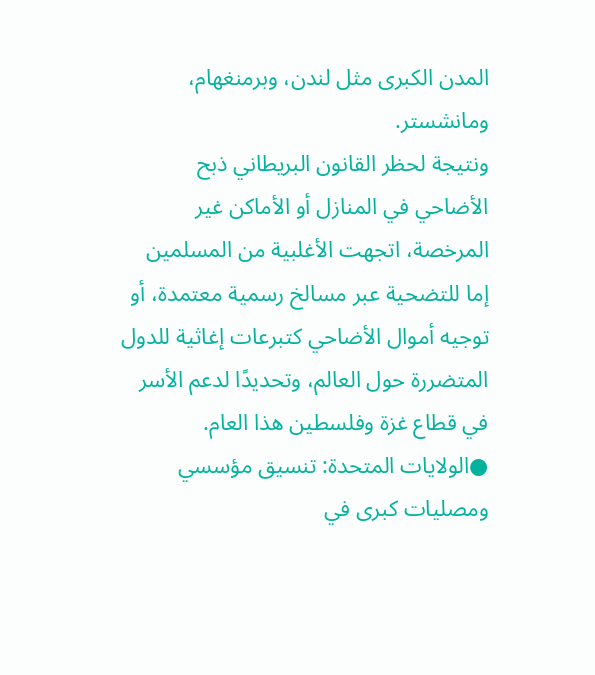المدن الكبرى مثل لندن، وبرمنغهام، ومانشستر.
ونتيجة لحظر القانون البريطاني ذبح الأضاحي في المنازل أو الأماكن غير المرخصة، اتجهت الأغلبية من المسلمين إما للتضحية عبر مسالخ رسمية معتمدة، أو توجيه أموال الأضاحي كتبرعات إغاثية للدول المتضررة حول العالم، وتحديدًا لدعم الأسر في قطاع غزة وفلسطين هذا العام.
●الولايات المتحدة: تنسيق مؤسسي ومصليات كبرى في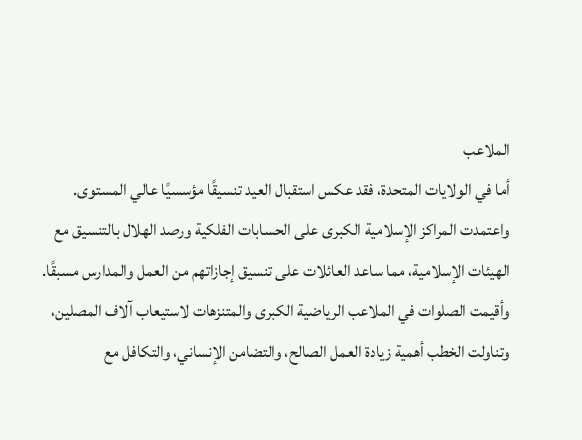الملاعب
أما في الولايات المتحدة، فقد عكس استقبال العيد تنسيقًا مؤسسيًا عالي المستوى.
واعتمدت المراكز الإسلامية الكبرى على الحسابات الفلكية ورصد الهلال بالتنسيق مع الهيئات الإسلامية، مما ساعد العائلات على تنسيق إجازاتهم من العمل والمدارس مسبقًا.
وأقيمت الصلوات في الملاعب الرياضية الكبرى والمتنزهات لاستيعاب آلاف المصلين، وتناولت الخطب أهمية زيادة العمل الصالح، والتضامن الإنساني، والتكافل مع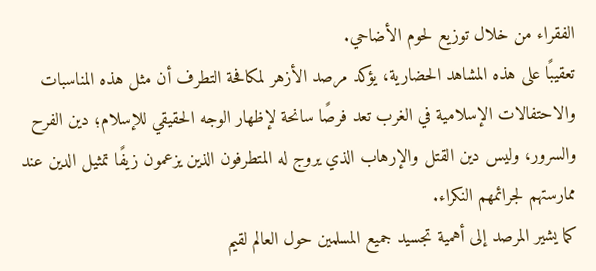الفقراء من خلال توزيع لحوم الأضاحي.
تعقيبًا على هذه المشاهد الحضارية، يؤكد مرصد الأزهر لمكافحة التطرف أن مثل هذه المناسبات والاحتفالات الإسلامية في الغرب تعد فرصًا سانحة لإظهار الوجه الحقيقي للإسلام؛ دين الفرح والسرور، وليس دين القتل والإرهاب الذي يروج له المتطرفون الذين يزعمون زيفًا تمثيل الدين عند ممارستهم لجرائمهم النكراء.
كما يشير المرصد إلى أهمية تجسيد جميع المسلمين حول العالم لقيم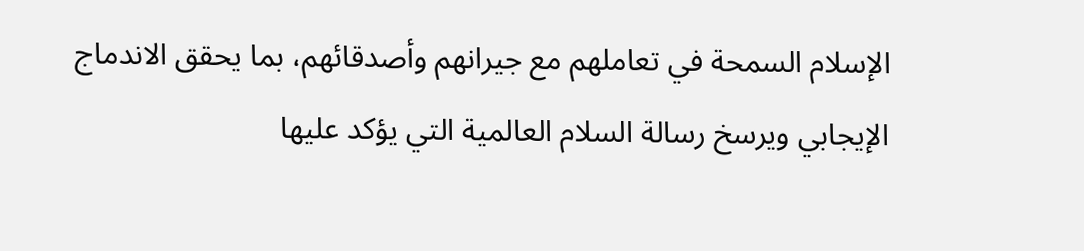الإسلام السمحة في تعاملهم مع جيرانهم وأصدقائهم، بما يحقق الاندماج الإيجابي ويرسخ رسالة السلام العالمية التي يؤكد عليها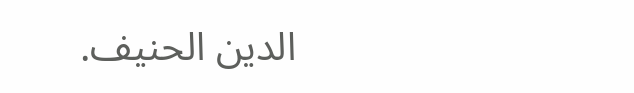الدين الحنيف.